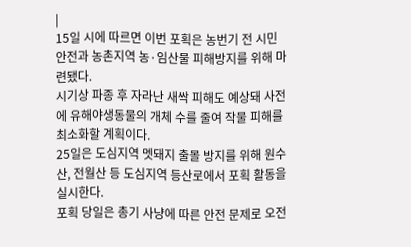|
15일 시에 따르면 이번 포획은 농번기 전 시민 안전과 농촌지역 농·임산물 피해방지를 위해 마련됐다.
시기상 파종 후 자라난 새싹 피해도 예상돼 사전에 유해야생동물의 개체 수를 줄여 작물 피해를 최소화할 계획이다.
25일은 도심지역 멧돼지 출몰 방지를 위해 원수산, 전월산 등 도심지역 등산로에서 포획 활동을 실시한다.
포획 당일은 총기 사냥에 따른 안전 문제로 오전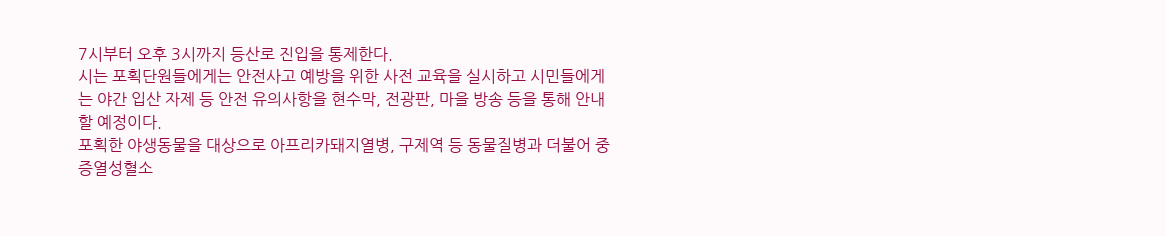7시부터 오후 3시까지 등산로 진입을 통제한다.
시는 포획단원들에게는 안전사고 예방을 위한 사전 교육을 실시하고 시민들에게는 야간 입산 자제 등 안전 유의사항을 현수막, 전광판, 마을 방송 등을 통해 안내할 예정이다.
포획한 야생동물을 대상으로 아프리카돼지열병, 구제역 등 동물질병과 더불어 중증열성혈소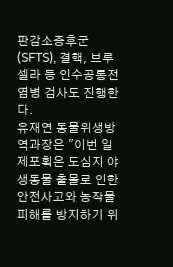판감소증후군(SFTS), 결핵, 브루셀라 등 인수공통전염병 검사도 진행한다.
유재연 동물위생방역과장은 "이번 일제포획은 도심지 야생동물 출몰로 인한 안전사고와 농작물 피해를 방지하기 위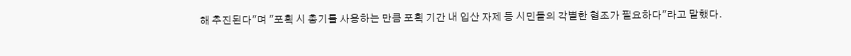해 추진된다"며 "포획 시 총기를 사용하는 만큼 포획 기간 내 입산 자제 등 시민들의 각별한 협조가 필요하다"라고 말했다.